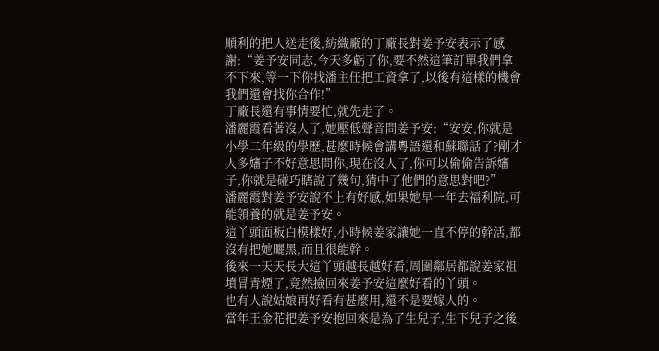順利的把人送走後,紡織廠的丁廠長對姜予安表示了感謝:“姜予安同志,今天多虧了你,要不然這筆訂單我們拿不下來,等一下你找潘主任把工資拿了,以後有這樣的機會我們還會找你合作!”
丁廠長還有事情要忙,就先走了。
潘麗霞看著沒人了,她壓低聲音問姜予安:“安安,你就是小學二年級的學歷,甚麼時候會講粵語還和蘇聯話了?剛才人多嬸子不好意思問你,現在沒人了,你可以偷偷告訴嬸子,你就是碰巧瞎說了幾句,猜中了他們的意思對吧?”
潘麗霞對姜予安說不上有好感,如果她早一年去福利院,可能領養的就是姜予安。
這丫頭面板白模樣好,小時候姜家讓她一直不停的幹活,都沒有把她曬黑,而且很能幹。
後來一天天長大這丫頭越長越好看,周圍鄰居都說姜家祖墳冒青煙了,竟然撿回來姜予安這麼好看的丫頭。
也有人說姑娘再好看有甚麼用,還不是要嫁人的。
當年王金花把姜予安抱回來是為了生兒子,生下兒子之後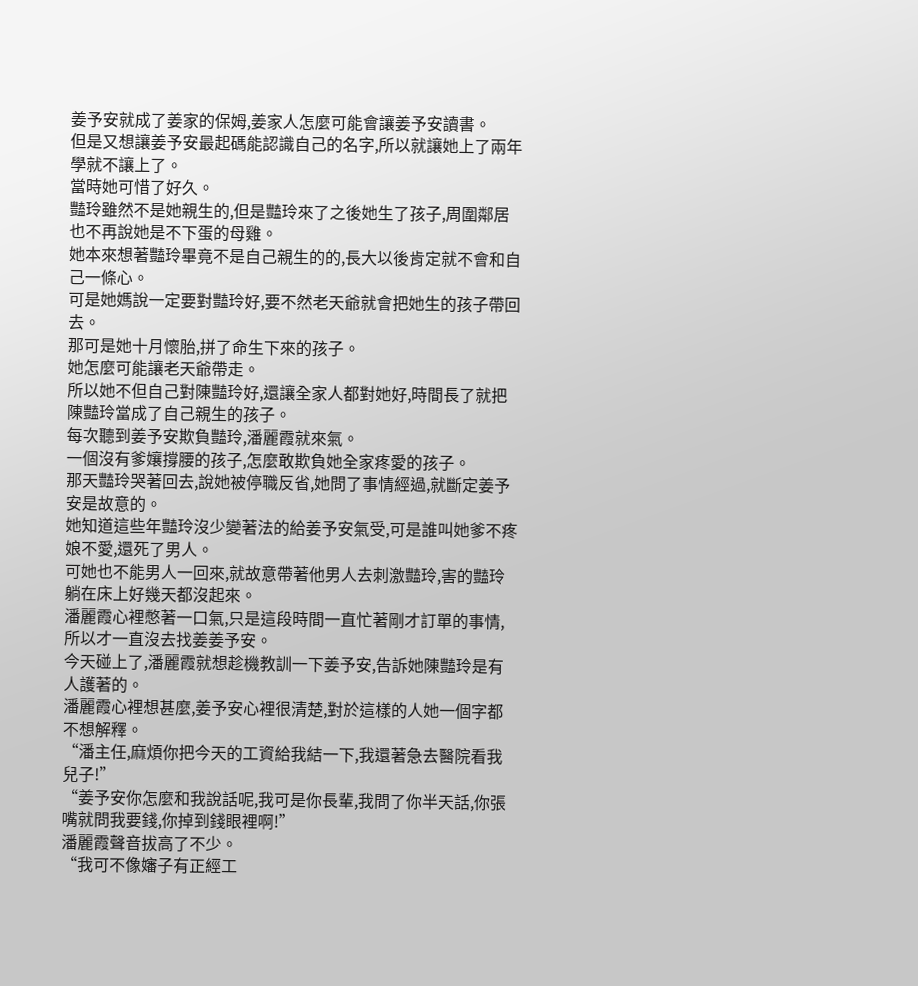姜予安就成了姜家的保姆,姜家人怎麼可能會讓姜予安讀書。
但是又想讓姜予安最起碼能認識自己的名字,所以就讓她上了兩年學就不讓上了。
當時她可惜了好久。
豔玲雖然不是她親生的,但是豔玲來了之後她生了孩子,周圍鄰居也不再說她是不下蛋的母雞。
她本來想著豔玲畢竟不是自己親生的的,長大以後肯定就不會和自己一條心。
可是她媽說一定要對豔玲好,要不然老天爺就會把她生的孩子帶回去。
那可是她十月懷胎,拼了命生下來的孩子。
她怎麼可能讓老天爺帶走。
所以她不但自己對陳豔玲好,還讓全家人都對她好,時間長了就把陳豔玲當成了自己親生的孩子。
每次聽到姜予安欺負豔玲,潘麗霞就來氣。
一個沒有爹孃撐腰的孩子,怎麼敢欺負她全家疼愛的孩子。
那天豔玲哭著回去,說她被停職反省,她問了事情經過,就斷定姜予安是故意的。
她知道這些年豔玲沒少變著法的給姜予安氣受,可是誰叫她爹不疼娘不愛,還死了男人。
可她也不能男人一回來,就故意帶著他男人去刺激豔玲,害的豔玲躺在床上好幾天都沒起來。
潘麗霞心裡憋著一口氣,只是這段時間一直忙著剛才訂單的事情,所以才一直沒去找姜姜予安。
今天碰上了,潘麗霞就想趁機教訓一下姜予安,告訴她陳豔玲是有人護著的。
潘麗霞心裡想甚麼,姜予安心裡很清楚,對於這樣的人她一個字都不想解釋。
“潘主任,麻煩你把今天的工資給我結一下,我還著急去醫院看我兒子!”
“姜予安你怎麼和我說話呢,我可是你長輩,我問了你半天話,你張嘴就問我要錢,你掉到錢眼裡啊!”
潘麗霞聲音拔高了不少。
“我可不像嬸子有正經工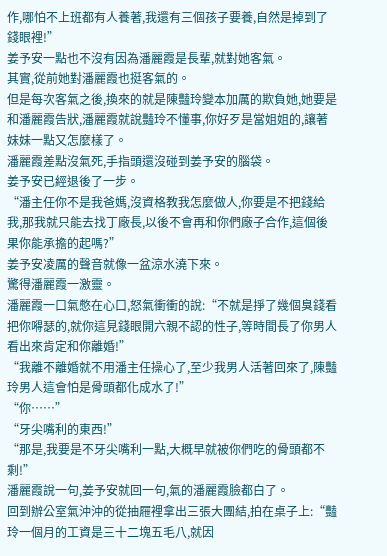作,哪怕不上班都有人養著,我還有三個孩子要養,自然是掉到了錢眼裡!”
姜予安一點也不沒有因為潘麗霞是長輩,就對她客氣。
其實,從前她對潘麗霞也挺客氣的。
但是每次客氣之後,換來的就是陳豔玲變本加厲的欺負她,她要是和潘麗霞告狀,潘麗霞就說豔玲不懂事,你好歹是當姐姐的,讓著妹妹一點又怎麼樣了。
潘麗霞差點沒氣死,手指頭還沒碰到姜予安的腦袋。
姜予安已經退後了一步。
“潘主任你不是我爸媽,沒資格教我怎麼做人,你要是不把錢給我,那我就只能去找丁廠長,以後不會再和你們廠子合作,這個後果你能承擔的起嗎?”
姜予安凌厲的聲音就像一盆涼水澆下來。
驚得潘麗霞一激靈。
潘麗霞一口氣憋在心口,怒氣衝衝的說:“不就是掙了幾個臭錢看把你嘚瑟的,就你這見錢眼開六親不認的性子,等時間長了你男人看出來肯定和你離婚!”
“我離不離婚就不用潘主任操心了,至少我男人活著回來了,陳豔玲男人這會怕是骨頭都化成水了!”
“你……”
“牙尖嘴利的東西!”
“那是,我要是不牙尖嘴利一點,大概早就被你們吃的骨頭都不剩!”
潘麗霞說一句,姜予安就回一句,氣的潘麗霞臉都白了。
回到辦公室氣沖沖的從抽屜裡拿出三張大團結,拍在桌子上:“豔玲一個月的工資是三十二塊五毛八,就因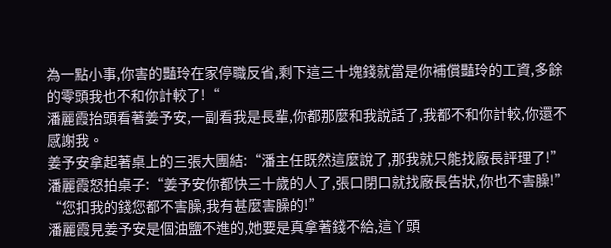為一點小事,你害的豔玲在家停職反省,剩下這三十塊錢就當是你補償豔玲的工資,多餘的零頭我也不和你計較了!“
潘麗霞抬頭看著姜予安,一副看我是長輩,你都那麼和我說話了,我都不和你計較,你還不感謝我。
姜予安拿起著桌上的三張大團結:“潘主任既然這麼說了,那我就只能找廠長評理了!”
潘麗霞怒拍桌子:“姜予安你都快三十歲的人了,張口閉口就找廠長告狀,你也不害臊!”
“您扣我的錢您都不害臊,我有甚麼害臊的!”
潘麗霞見姜予安是個油鹽不進的,她要是真拿著錢不給,這丫頭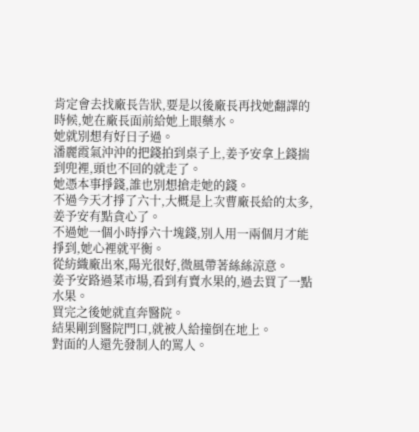肯定會去找廠長告狀,要是以後廠長再找她翻譯的時候,她在廠長面前給她上眼藥水。
她就別想有好日子過。
潘麗霞氣沖沖的把錢拍到桌子上,姜予安拿上錢揣到兜裡,頭也不回的就走了。
她憑本事掙錢,誰也別想搶走她的錢。
不過今天才掙了六十,大概是上次曹廠長給的太多,姜予安有點貪心了。
不過她一個小時掙六十塊錢,別人用一兩個月才能掙到,她心裡就平衡。
從紡織廠出來,陽光很好,微風帶著絲絲涼意。
姜予安路過菜市場,看到有賣水果的,過去買了一點水果。
買完之後她就直奔醫院。
結果剛到醫院門口,就被人給撞倒在地上。
對面的人還先發制人的罵人。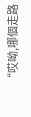“哎呦,哪個走路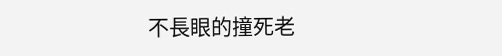不長眼的撞死老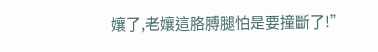孃了,老孃這胳膊腿怕是要撞斷了!”